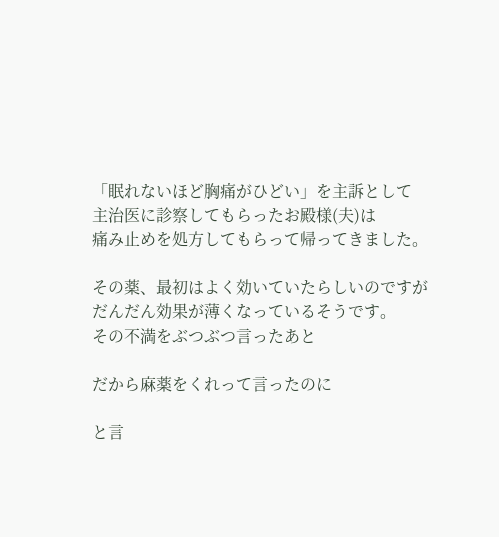「眠れないほど胸痛がひどい」を主訴として
主治医に診察してもらったお殿様(夫)は
痛み止めを処方してもらって帰ってきました。

その薬、最初はよく効いていたらしいのですが
だんだん効果が薄くなっているそうです。
その不満をぶつぶつ言ったあと

だから麻薬をくれって言ったのに

と言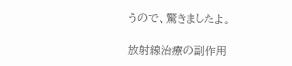うので、驚きましたよ。

放射線治療の副作用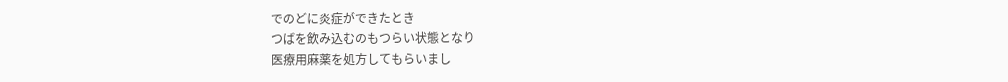でのどに炎症ができたとき
つばを飲み込むのもつらい状態となり
医療用麻薬を処方してもらいまし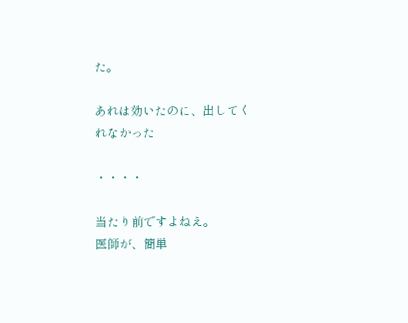た。

あれは効いたのに、出してくれなかった

・・・・

当たり前ですよねえ。
医師が、簡単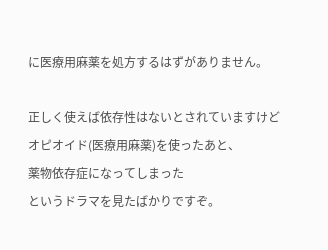に医療用麻薬を処方するはずがありません。

正しく使えば依存性はないとされていますけど
オピオイド(医療用麻薬)を使ったあと、
薬物依存症になってしまった
というドラマを見たばかりですぞ。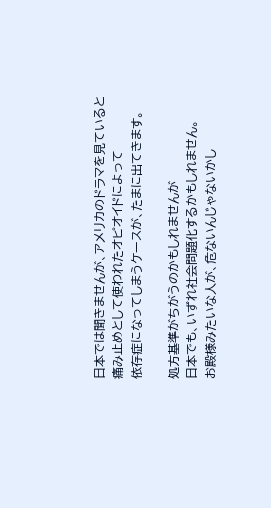日本では聞きませんが、アメリカのドラマを見ていると
痛み止めとして使われたオピオイドによって
依存症になってしまうケースが、たまに出てきます。

処方基準がちがうのかもしれませんが
日本でも、いずれ社会問題化するかもしれません。
お殿様みたいな人が、危ないんじゃないかし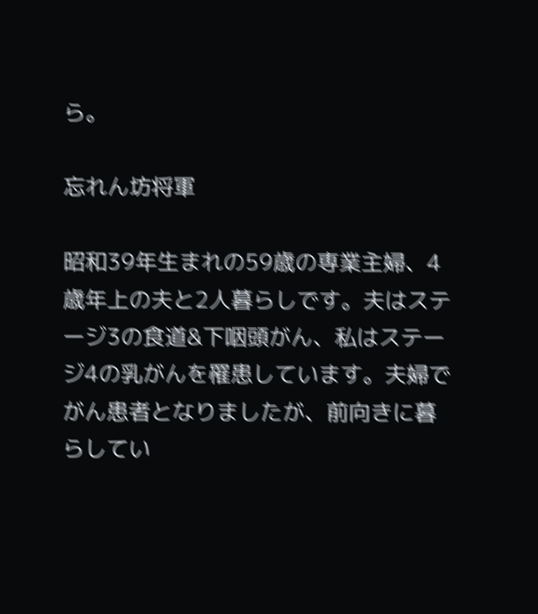ら。

忘れん坊将軍

昭和39年生まれの59歳の専業主婦、4歳年上の夫と2人暮らしです。夫はステージ3の食道&下咽頭がん、私はステージ4の乳がんを罹患しています。夫婦でがん患者となりましたが、前向きに暮らしてい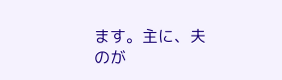ます。主に、夫のが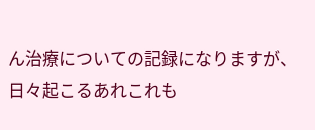ん治療についての記録になりますが、日々起こるあれこれも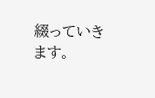綴っていきます。